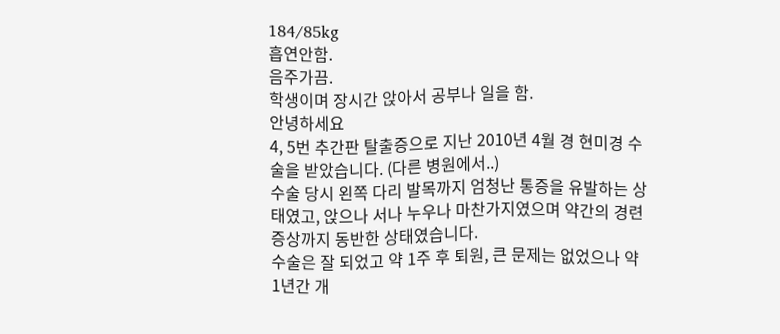184/85kg
흡연안함.
음주가끔.
학생이며 장시간 앉아서 공부나 일을 함.
안녕하세요
4, 5번 추간판 탈출증으로 지난 2010년 4월 경 현미경 수술을 받았습니다. (다른 병원에서..)
수술 당시 왼쪽 다리 발목까지 엄청난 통증을 유발하는 상태였고, 앉으나 서나 누우나 마찬가지였으며 약간의 경련 증상까지 동반한 상태였습니다.
수술은 잘 되었고 약 1주 후 퇴원, 큰 문제는 없었으나 약 1년간 개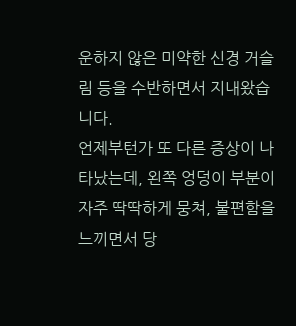운하지 않은 미약한 신경 거슬림 등을 수반하면서 지내왔습니다.
언제부턴가 또 다른 증상이 나타났는데, 왼쪽 엉덩이 부분이 자주 딱딱하게 뭉쳐, 불편함을 느끼면서 당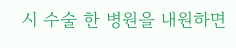시 수술 한 병원을 내원하면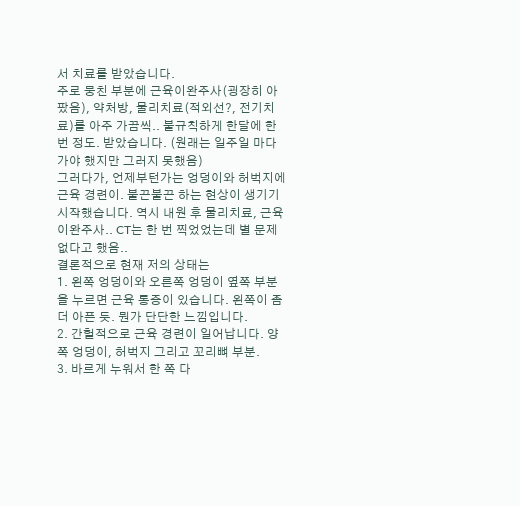서 치료를 받았습니다.
주로 뭉친 부분에 근육이완주사(굉장히 아팠음), 약처방, 물리치료(적외선?, 전기치료)를 아주 가끔씩.. 불규칙하게 한달에 한 번 정도. 받았습니다. (원래는 일주일 마다 가야 했지만 그러지 못했음)
그러다가, 언제부턴가는 엉덩이와 허벅지에 근육 경련이. 불끈불끈 하는 현상이 생기기 시작했습니다. 역시 내원 후 물리치료, 근육이완주사.. CT는 한 번 찍었었는데 별 문제 없다고 했음..
결론적으로 현재 저의 상태는
1. 왼쪽 엉덩이와 오른쪽 엉덩이 옆쪽 부분을 누르면 근육 통증이 있습니다. 왼쪽이 좀 더 아픈 듯. 뭔가 단단한 느낌입니다.
2. 간헐적으로 근육 경련이 일어납니다. 양 쪽 엉덩이, 허벅지 그리고 꼬리뼈 부분.
3. 바르게 누워서 한 쪽 다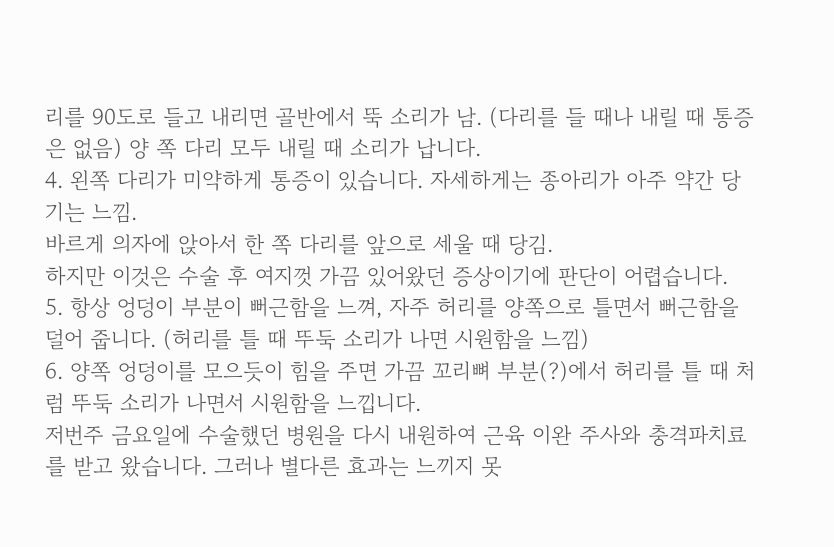리를 90도로 들고 내리면 골반에서 뚝 소리가 남. (다리를 들 때나 내릴 때 통증은 없음) 양 쪽 다리 모두 내릴 때 소리가 납니다.
4. 왼쪽 다리가 미약하게 통증이 있습니다. 자세하게는 종아리가 아주 약간 당기는 느낌.
바르게 의자에 앉아서 한 쪽 다리를 앞으로 세울 때 당김.
하지만 이것은 수술 후 여지껏 가끔 있어왔던 증상이기에 판단이 어렵습니다.
5. 항상 엉덩이 부분이 뻐근함을 느껴, 자주 허리를 양쪽으로 틀면서 뻐근함을 덜어 줍니다. (허리를 틀 때 뚜둑 소리가 나면 시원함을 느낌)
6. 양쪽 엉덩이를 모으듯이 힘을 주면 가끔 꼬리뼈 부분(?)에서 허리를 틀 때 처럼 뚜둑 소리가 나면서 시원함을 느낍니다.
저번주 금요일에 수술했던 병원을 다시 내원하여 근육 이완 주사와 충격파치료를 받고 왔습니다. 그러나 별다른 효과는 느끼지 못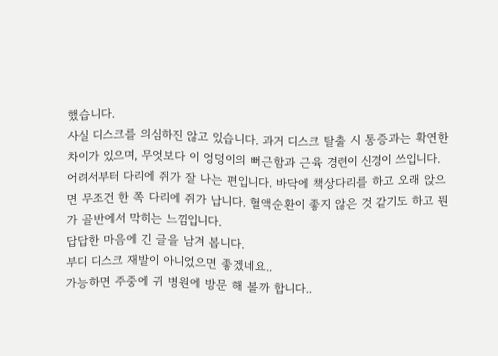했습니다.
사실 디스크를 의심하진 않고 있습니다. 과거 디스크 탈출 시 통증과는 확연한 차이가 있으며, 무엇보다 이 엉덩이의 뻐근함과 근육 경련이 신경이 쓰입니다.
어려서부터 다리에 쥐가 잘 나는 편입니다. 바닥에 책상다리를 하고 오래 앉으면 무조건 한 쪽 다리에 쥐가 납니다. 혈액순환이 좋지 않은 것 같기도 하고 뭔가 골반에서 막히는 느낌입니다.
답답한 마음에 긴 글을 남겨 봅니다.
부디 디스크 재발이 아니었으면 좋겠네요..
가능하면 주중에 귀 병원에 방문 해 볼까 합니다..